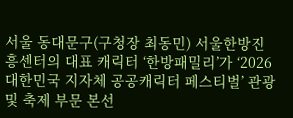서울 동대문구(구청장 최동민) 서울한방진흥센터의 대표 캐릭터 ‘한방패밀리’가 ‘2026 대한민국 지자체 공공캐릭터 페스티벌’ 관광 및 축제 부문 본선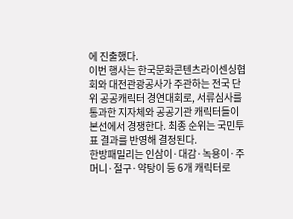에 진출했다.
이번 행사는 한국문화콘텐츠라이센싱협회와 대전관광공사가 주관하는 전국 단위 공공캐릭터 경연대회로, 서류심사를 통과한 지자체와 공공기관 캐릭터들이 본선에서 경쟁한다. 최종 순위는 국민투표 결과를 반영해 결정된다.
한방패밀리는 인삼이·대감·녹용이·주머니·절구·약탕이 등 6개 캐릭터로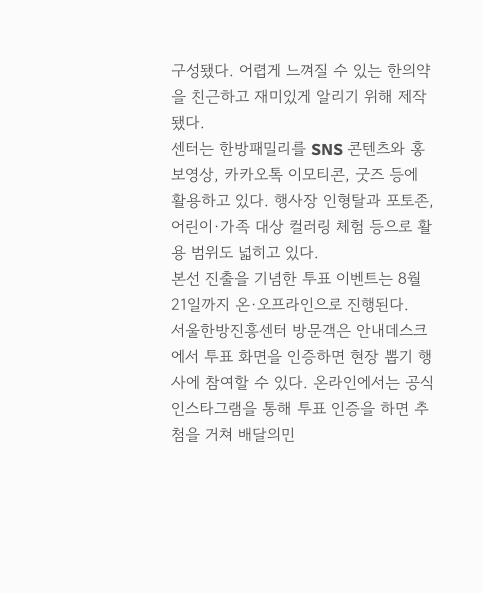구성됐다. 어렵게 느껴질 수 있는 한의약을 친근하고 재미있게 알리기 위해 제작됐다.
센터는 한방패밀리를 SNS 콘텐츠와 홍보영상, 카카오톡 이모티콘, 굿즈 등에 활용하고 있다. 행사장 인형탈과 포토존, 어린이·가족 대상 컬러링 체험 등으로 활용 범위도 넓히고 있다.
본선 진출을 기념한 투표 이벤트는 8월 21일까지 온·오프라인으로 진행된다.
서울한방진흥센터 방문객은 안내데스크에서 투표 화면을 인증하면 현장 뽑기 행사에 참여할 수 있다. 온라인에서는 공식 인스타그램을 통해 투표 인증을 하면 추첨을 거쳐 배달의민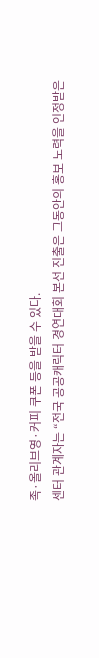족·올리브영·커피 쿠폰 등을 받을 수 있다.
센터 관계자는 “전국 공공캐릭터 경연대회 본선 진출은 그동안의 홍보 노력을 인정받은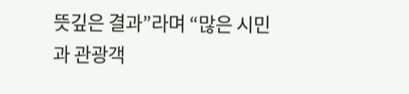뜻깊은 결과”라며 “많은 시민과 관광객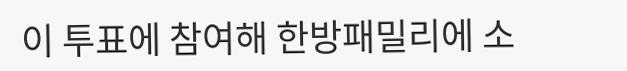이 투표에 참여해 한방패밀리에 소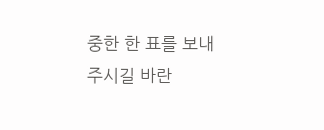중한 한 표를 보내주시길 바란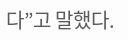다”고 말했다.